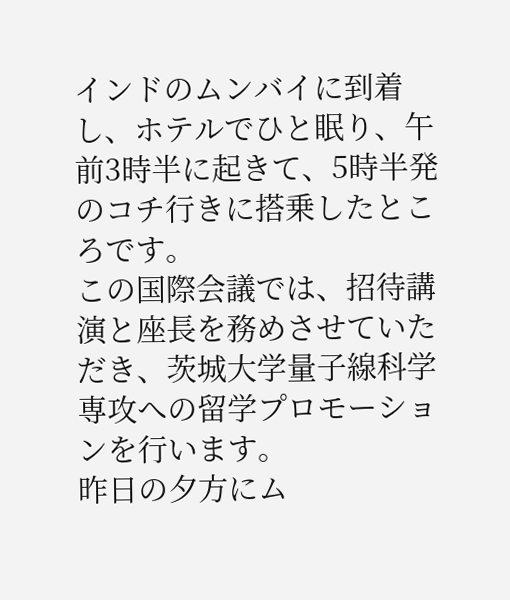インドのムンバイに到着し、ホテルでひと眠り、午前3時半に起きて、5時半発のコチ行きに搭乗したところです。
この国際会議では、招待講演と座長を務めさせていただき、茨城大学量子線科学専攻への留学プロモーションを行います。
昨日の夕方にム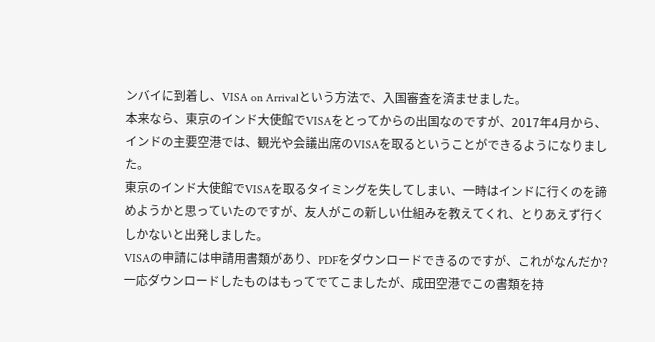ンバイに到着し、VISA on Arrivalという方法で、入国審査を済ませました。
本来なら、東京のインド大使館でVISAをとってからの出国なのですが、2017年4月から、インドの主要空港では、観光や会議出席のVISAを取るということができるようになりました。
東京のインド大使館でVISAを取るタイミングを失してしまい、一時はインドに行くのを諦めようかと思っていたのですが、友人がこの新しい仕組みを教えてくれ、とりあえず行くしかないと出発しました。
VISAの申請には申請用書類があり、PDFをダウンロードできるのですが、これがなんだか?
一応ダウンロードしたものはもってでてこましたが、成田空港でこの書類を持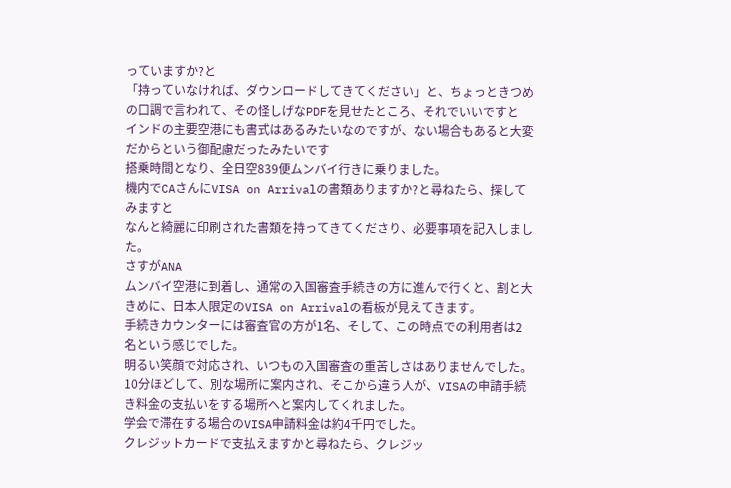っていますか?と
「持っていなければ、ダウンロードしてきてください」と、ちょっときつめの口調で言われて、その怪しげなPDFを見せたところ、それでいいですと
インドの主要空港にも書式はあるみたいなのですが、ない場合もあると大変だからという御配慮だったみたいです
搭乗時間となり、全日空839便ムンバイ行きに乗りました。
機内でCAさんにVISA on Arrivalの書類ありますか?と尋ねたら、探してみますと
なんと綺麗に印刷された書類を持ってきてくださり、必要事項を記入しました。
さすがANA
ムンバイ空港に到着し、通常の入国審査手続きの方に進んで行くと、割と大きめに、日本人限定のVISA on Arrivalの看板が見えてきます。
手続きカウンターには審査官の方が1名、そして、この時点での利用者は2名という感じでした。
明るい笑顔で対応され、いつもの入国審査の重苦しさはありませんでした。
10分ほどして、別な場所に案内され、そこから違う人が、VISAの申請手続き料金の支払いをする場所へと案内してくれました。
学会で滞在する場合のVISA申請料金は約4千円でした。
クレジットカードで支払えますかと尋ねたら、クレジッ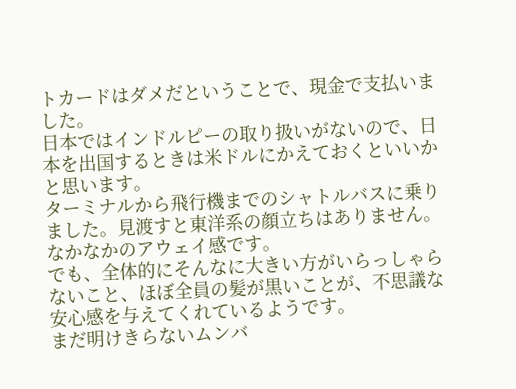トカードはダメだということで、現金で支払いました。
日本ではインドルピーの取り扱いがないので、日本を出国するときは米ドルにかえておくといいかと思います。
ターミナルから飛行機までのシャトルバスに乗りました。見渡すと東洋系の顔立ちはありません。なかなかのアウェイ感です。
でも、全体的にそんなに大きい方がいらっしゃらないこと、ほぼ全員の髪が黒いことが、不思議な安心感を与えてくれているようです。
まだ明けきらないムンバ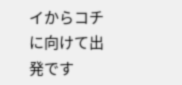イからコチに向けて出発です